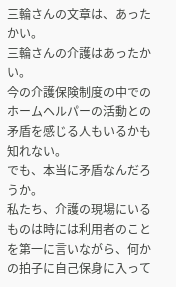三輪さんの文章は、あったかい。
三輪さんの介護はあったかい。
今の介護保険制度の中でのホームヘルパーの活動との矛盾を感じる人もいるかも知れない。
でも、本当に矛盾なんだろうか。
私たち、介護の現場にいるものは時には利用者のことを第一に言いながら、何かの拍子に自己保身に入って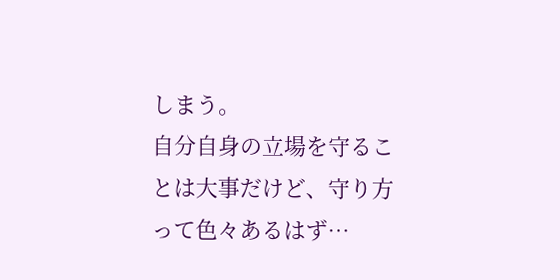しまう。
自分自身の立場を守ることは大事だけど、守り方って色々あるはず…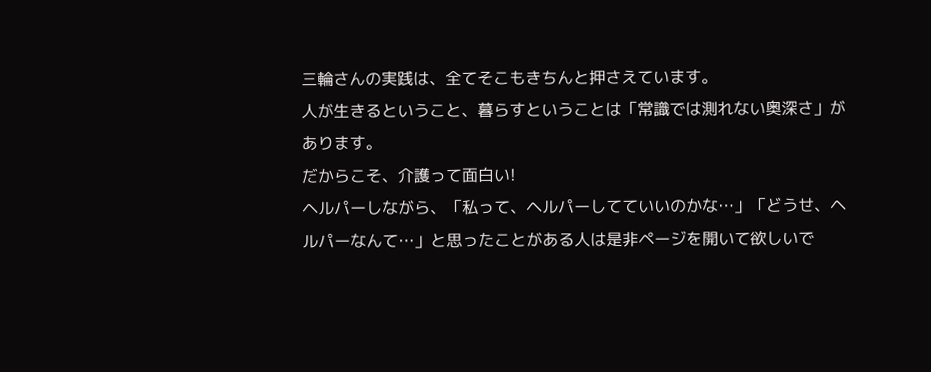三輪さんの実践は、全てそこもきちんと押さえています。
人が生きるということ、暮らすということは「常識では測れない奥深さ」があります。
だからこそ、介護って面白い!
ヘルパーしながら、「私って、ヘルパーしてていいのかな…」「どうせ、ヘルパーなんて…」と思ったことがある人は是非ページを開いて欲しいで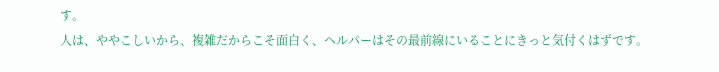す。
人は、ややこしいから、複雑だからこそ面白く、ヘルパーはその最前線にいることにきっと気付くはずです。